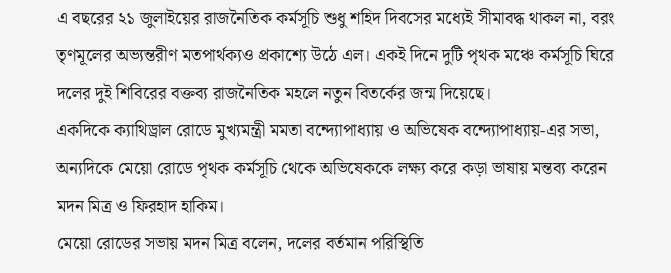এ বছরের ২১ জুলাইয়ের রাজনৈতিক কর্মসূচি শুধু শহিদ দিবসের মধ্যেই সীমাবদ্ধ থাকল না, বরং তৃণমূলের অভ্যন্তরীণ মতপার্থক্যও প্রকাশ্যে উঠে এল। একই দিনে দুটি পৃথক মঞ্চে কর্মসূচি ঘিরে দলের দুই শিবিরের বক্তব্য রাজনৈতিক মহলে নতুন বিতর্কের জন্ম দিয়েছে।
একদিকে ক্যাথিড্রাল রোডে মুখ্যমন্ত্রী মমতা বন্দ্যোপাধ্যায় ও অভিষেক বন্দ্যোপাধ্যায়-এর সভা, অন্যদিকে মেয়ো রোডে পৃথক কর্মসূচি থেকে অভিষেককে লক্ষ্য করে কড়া ভাষায় মন্তব্য করেন মদন মিত্র ও ফিরহাদ হাকিম।
মেয়ো রোডের সভায় মদন মিত্র বলেন, দলের বর্তমান পরিস্থিতি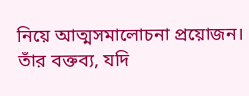নিয়ে আত্মসমালোচনা প্রয়োজন। তাঁর বক্তব্য, যদি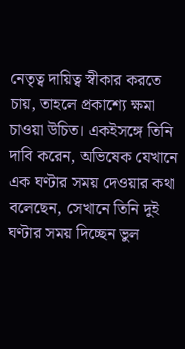নেতৃত্ব দায়িত্ব স্বীকার করতে চায়, তাহলে প্রকাশ্যে ক্ষমা চাওয়া উচিত। একইসঙ্গে তিনি দাবি করেন, অভিষেক যেখানে এক ঘণ্টার সময় দেওয়ার কথা বলেছেন, সেখানে তিনি দুই ঘণ্টার সময় দিচ্ছেন ভুল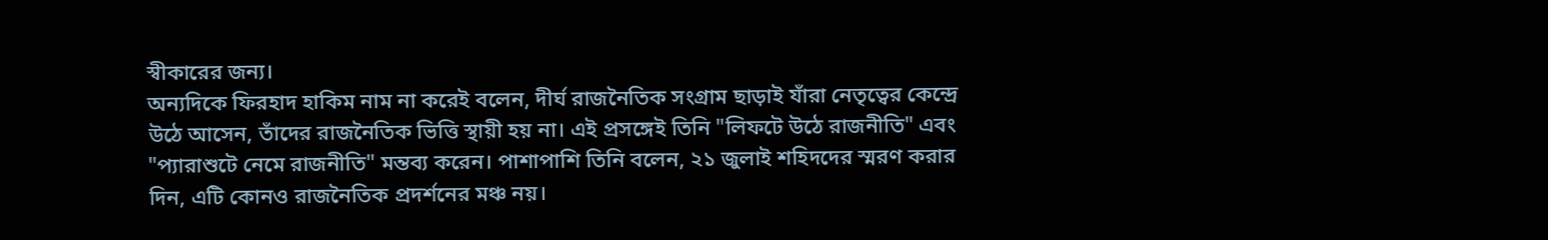স্বীকারের জন্য।
অন্যদিকে ফিরহাদ হাকিম নাম না করেই বলেন, দীর্ঘ রাজনৈতিক সংগ্রাম ছাড়াই যাঁরা নেতৃত্বের কেন্দ্রে উঠে আসেন, তাঁদের রাজনৈতিক ভিত্তি স্থায়ী হয় না। এই প্রসঙ্গেই তিনি "লিফটে উঠে রাজনীতি" এবং "প্যারাশুটে নেমে রাজনীতি" মন্তব্য করেন। পাশাপাশি তিনি বলেন, ২১ জুলাই শহিদদের স্মরণ করার দিন, এটি কোনও রাজনৈতিক প্রদর্শনের মঞ্চ নয়।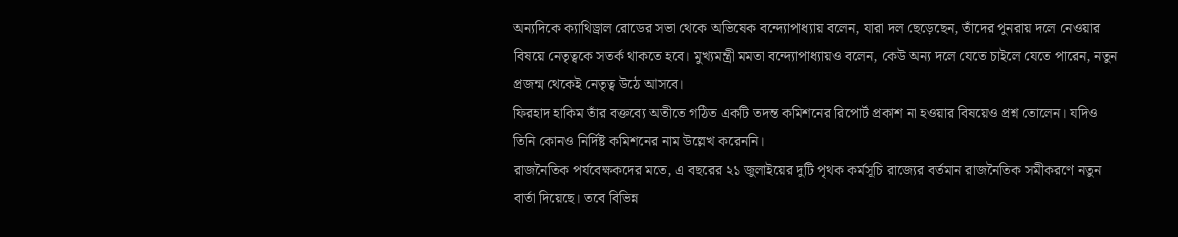অন্যদিকে ক্যাথিড্রাল রোডের সভা থেকে অভিষেক বন্দ্যোপাধ্যায় বলেন, যারা দল ছেড়েছেন, তাঁদের পুনরায় দলে নেওয়ার বিষয়ে নেতৃত্বকে সতর্ক থাকতে হবে। মুখ্যমন্ত্রী মমতা বন্দ্যোপাধ্যায়ও বলেন, কেউ অন্য দলে যেতে চাইলে যেতে পারেন, নতুন প্রজন্ম থেকেই নেতৃত্ব উঠে আসবে।
ফিরহাদ হাকিম তাঁর বক্তব্যে অতীতে গঠিত একটি তদন্ত কমিশনের রিপোর্ট প্রকাশ না হওয়ার বিষয়েও প্রশ্ন তোলেন। যদিও তিনি কোনও নির্দিষ্ট কমিশনের নাম উল্লেখ করেননি।
রাজনৈতিক পর্যবেক্ষকদের মতে, এ বছরের ২১ জুলাইয়ের দুটি পৃথক কর্মসূচি রাজ্যের বর্তমান রাজনৈতিক সমীকরণে নতুন বার্তা দিয়েছে। তবে বিভিন্ন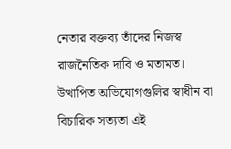নেতার বক্তব্য তাঁদের নিজস্ব রাজনৈতিক দাবি ও মতামত। উত্থাপিত অভিযোগগুলির স্বাধীন বা বিচারিক সত্যতা এই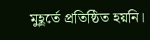মুহূর্তে প্রতিষ্ঠিত হয়নি।